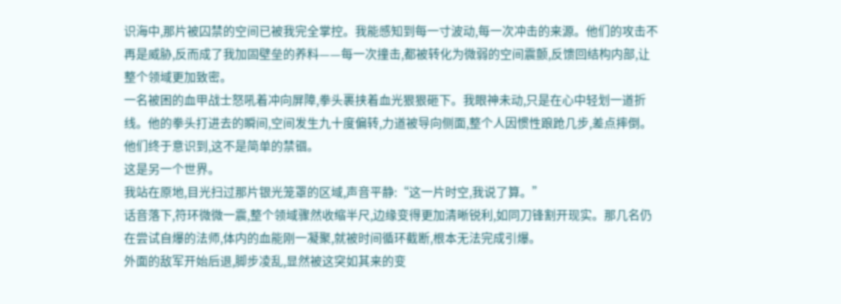识海中,那片被囚禁的空间已被我完全掌控。我能感知到每一寸波动,每一次冲击的来源。他们的攻击不再是威胁,反而成了我加固壁垒的养料——每一次撞击,都被转化为微弱的空间震颤,反馈回结构内部,让整个领域更加致密。
一名被困的血甲战士怒吼着冲向屏障,拳头裹挟着血光狠狠砸下。我眼神未动,只是在心中轻划一道折线。他的拳头打进去的瞬间,空间发生九十度偏转,力道被导向侧面,整个人因惯性踉跄几步,差点摔倒。
他们终于意识到,这不是简单的禁锢。
这是另一个世界。
我站在原地,目光扫过那片银光笼罩的区域,声音平静:“这一片时空,我说了算。”
话音落下,符环微微一震,整个领域骤然收缩半尺,边缘变得更加清晰锐利,如同刀锋割开现实。那几名仍在尝试自爆的法师,体内的血能刚一凝聚,就被时间循环截断,根本无法完成引爆。
外面的敌军开始后退,脚步凌乱,显然被这突如其来的变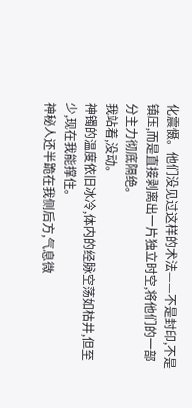化震慑。他们没见过这样的术法——不是封印,不是镇压,而是直接剥离出一片独立时空,将他们的一部分主力彻底隔绝。
我站着,没动。
神镯的温度依旧冰冷,体内的经脉空荡如枯井,但至少,现在我能撑住。
神秘人还半跪在我侧后方,气息微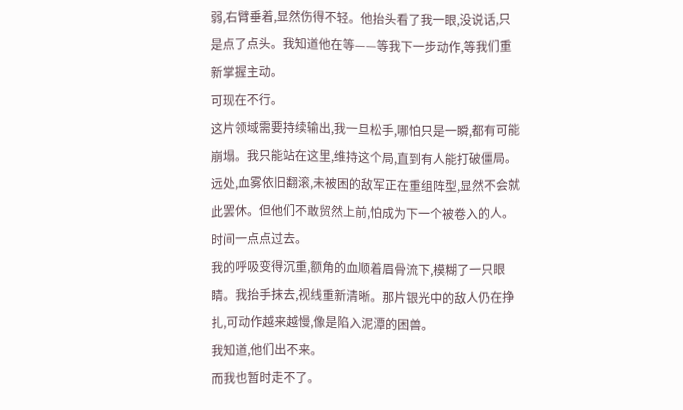弱,右臂垂着,显然伤得不轻。他抬头看了我一眼,没说话,只是点了点头。我知道他在等——等我下一步动作,等我们重新掌握主动。
可现在不行。
这片领域需要持续输出,我一旦松手,哪怕只是一瞬,都有可能崩塌。我只能站在这里,维持这个局,直到有人能打破僵局。
远处,血雾依旧翻滚,未被困的敌军正在重组阵型,显然不会就此罢休。但他们不敢贸然上前,怕成为下一个被卷入的人。
时间一点点过去。
我的呼吸变得沉重,额角的血顺着眉骨流下,模糊了一只眼睛。我抬手抹去,视线重新清晰。那片银光中的敌人仍在挣扎,可动作越来越慢,像是陷入泥潭的困兽。
我知道,他们出不来。
而我也暂时走不了。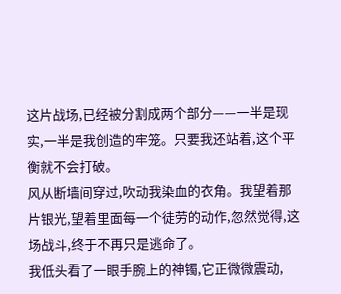这片战场,已经被分割成两个部分——一半是现实,一半是我创造的牢笼。只要我还站着,这个平衡就不会打破。
风从断墙间穿过,吹动我染血的衣角。我望着那片银光,望着里面每一个徒劳的动作,忽然觉得,这场战斗,终于不再只是逃命了。
我低头看了一眼手腕上的神镯,它正微微震动,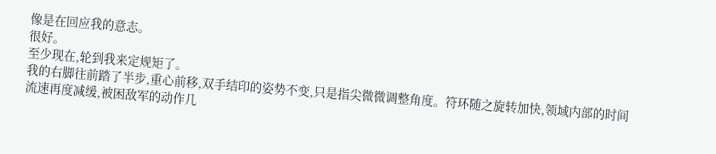像是在回应我的意志。
很好。
至少现在,轮到我来定规矩了。
我的右脚往前踏了半步,重心前移,双手结印的姿势不变,只是指尖微微调整角度。符环随之旋转加快,领域内部的时间流速再度减缓,被困敌军的动作几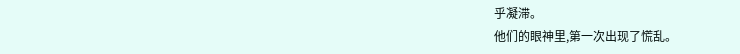乎凝滞。
他们的眼神里,第一次出现了慌乱。